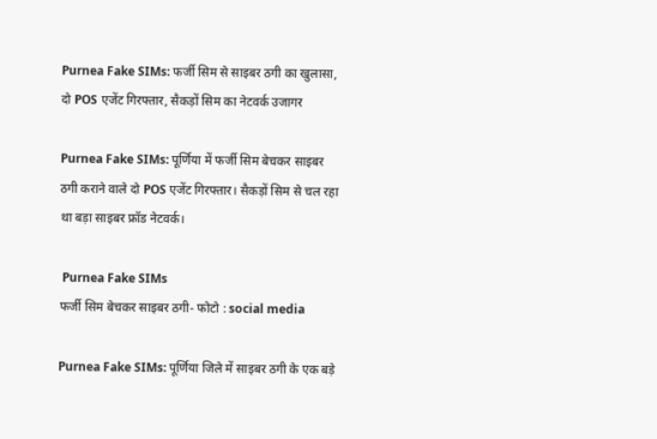Purnea Fake SIMs: फर्जी सिम से साइबर ठगी का खुलासा, दो POS एजेंट गिरफ्तार, सैकड़ों सिम का नेटवर्क उजागर

Purnea Fake SIMs: पूर्णिया में फर्जी सिम बेचकर साइबर ठगी कराने वाले दो POS एजेंट गिरफ्तार। सैकड़ों सिम से चल रहा था बड़ा साइबर फ्रॉड नेटवर्क।

 Purnea Fake SIMs
फर्जी सिम बेचकर साइबर ठगी- फोटो : social media

Purnea Fake SIMs: पूर्णिया जिले में साइबर ठगी के एक बड़े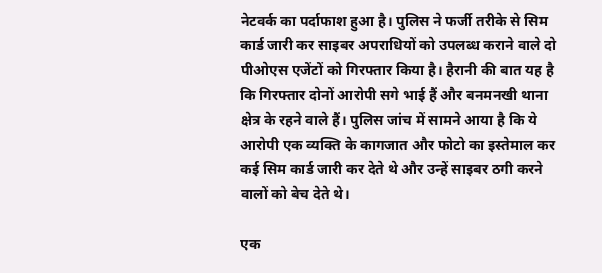नेटवर्क का पर्दाफाश हुआ है। पुलिस ने फर्जी तरीके से सिम कार्ड जारी कर साइबर अपराधियों को उपलब्ध कराने वाले दो पीओएस एजेंटों को गिरफ्तार किया है। हैरानी की बात यह है कि गिरफ्तार दोनों आरोपी सगे भाई हैं और बनमनखी थाना क्षेत्र के रहने वाले हैं। पुलिस जांच में सामने आया है कि ये आरोपी एक व्यक्ति के कागजात और फोटो का इस्तेमाल कर कई सिम कार्ड जारी कर देते थे और उन्हें साइबर ठगी करने वालों को बेच देते थे।

एक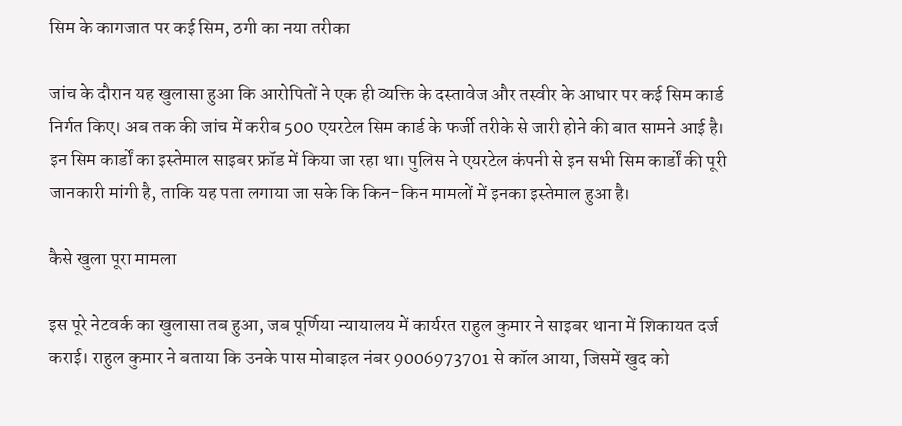सिम के कागजात पर कई सिम, ठगी का नया तरीका

जांच के दौरान यह खुलासा हुआ कि आरोपितों ने एक ही व्यक्ति के दस्तावेज और तस्वीर के आधार पर कई सिम कार्ड निर्गत किए। अब तक की जांच में करीब 500 एयरटेल सिम कार्ड के फर्जी तरीके से जारी होने की बात सामने आई है। इन सिम कार्डों का इस्तेमाल साइबर फ्रॉड में किया जा रहा था। पुलिस ने एयरटेल कंपनी से इन सभी सिम कार्डों की पूरी जानकारी मांगी है, ताकि यह पता लगाया जा सके कि किन-किन मामलों में इनका इस्तेमाल हुआ है।

कैसे खुला पूरा मामला

इस पूरे नेटवर्क का खुलासा तब हुआ, जब पूर्णिया न्यायालय में कार्यरत राहुल कुमार ने साइबर थाना में शिकायत दर्ज कराई। राहुल कुमार ने बताया कि उनके पास मोबाइल नंबर 9006973701 से कॉल आया, जिसमें खुद को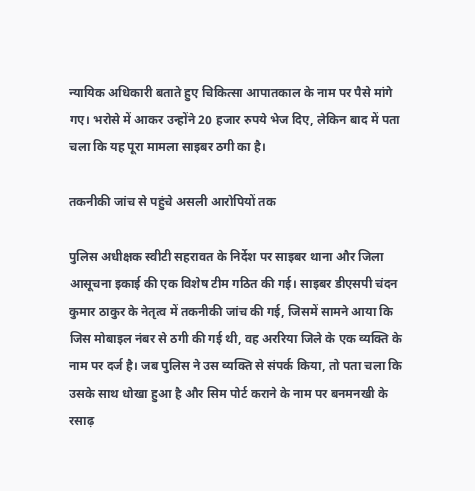न्यायिक अधिकारी बताते हुए चिकित्सा आपातकाल के नाम पर पैसे मांगे गए। भरोसे में आकर उन्होंने 20 हजार रुपये भेज दिए, लेकिन बाद में पता चला कि यह पूरा मामला साइबर ठगी का है।

तकनीकी जांच से पहुंचे असली आरोपियों तक

पुलिस अधीक्षक स्वीटी सहरावत के निर्देश पर साइबर थाना और जिला आसूचना इकाई की एक विशेष टीम गठित की गई। साइबर डीएसपी चंदन कुमार ठाकुर के नेतृत्व में तकनीकी जांच की गई, जिसमें सामने आया कि जिस मोबाइल नंबर से ठगी की गई थी, वह अररिया जिले के एक व्यक्ति के नाम पर दर्ज है। जब पुलिस ने उस व्यक्ति से संपर्क किया, तो पता चला कि उसके साथ धोखा हुआ है और सिम पोर्ट कराने के नाम पर बनमनखी के रसाढ़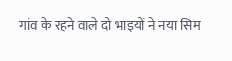गांव के रहने वाले दो भाइयों ने नया सिम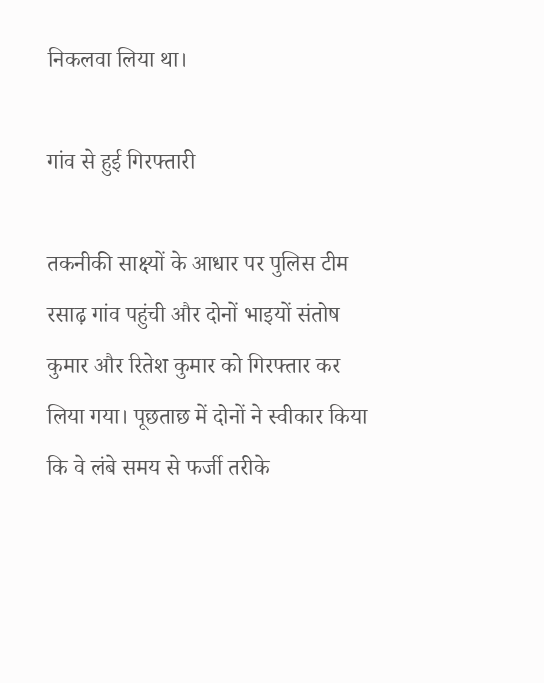निकलवा लिया था।

गांव से हुई गिरफ्तारी

तकनीकी साक्ष्यों के आधार पर पुलिस टीम रसाढ़ गांव पहुंची और दोनों भाइयों संतोष कुमार और रितेश कुमार को गिरफ्तार कर लिया गया। पूछताछ में दोनों ने स्वीकार किया कि वे लंबे समय से फर्जी तरीके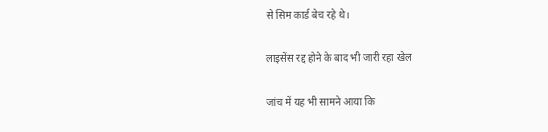से सिम कार्ड बेच रहे थे।

लाइसेंस रद्द होने के बाद भी जारी रहा खेल

जांच में यह भी सामने आया कि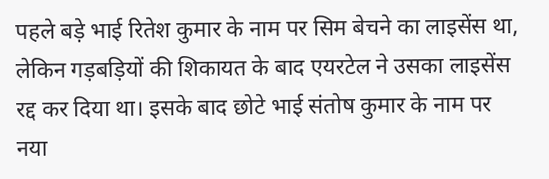पहले बड़े भाई रितेश कुमार के नाम पर सिम बेचने का लाइसेंस था, लेकिन गड़बड़ियों की शिकायत के बाद एयरटेल ने उसका लाइसेंस रद्द कर दिया था। इसके बाद छोटे भाई संतोष कुमार के नाम पर नया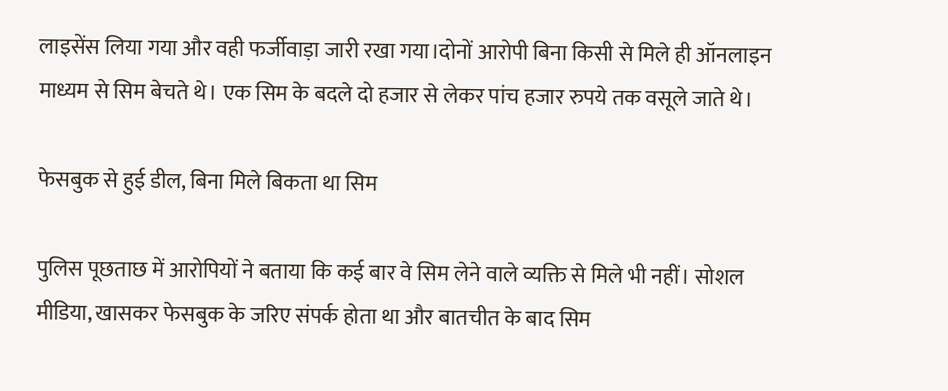लाइसेंस लिया गया और वही फर्जीवाड़ा जारी रखा गया।दोनों आरोपी बिना किसी से मिले ही ऑनलाइन माध्यम से सिम बेचते थे। एक सिम के बदले दो हजार से लेकर पांच हजार रुपये तक वसूले जाते थे।

फेसबुक से हुई डील, बिना मिले बिकता था सिम

पुलिस पूछताछ में आरोपियों ने बताया कि कई बार वे सिम लेने वाले व्यक्ति से मिले भी नहीं। सोशल मीडिया, खासकर फेसबुक के जरिए संपर्क होता था और बातचीत के बाद सिम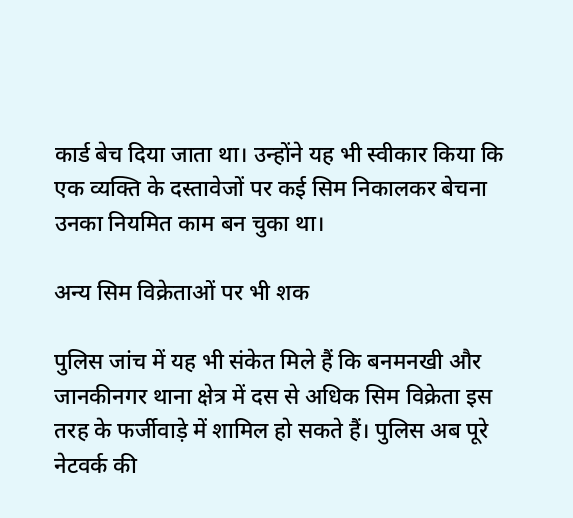कार्ड बेच दिया जाता था। उन्होंने यह भी स्वीकार किया कि एक व्यक्ति के दस्तावेजों पर कई सिम निकालकर बेचना उनका नियमित काम बन चुका था।

अन्य सिम विक्रेताओं पर भी शक

पुलिस जांच में यह भी संकेत मिले हैं कि बनमनखी और जानकीनगर थाना क्षेत्र में दस से अधिक सिम विक्रेता इस तरह के फर्जीवाड़े में शामिल हो सकते हैं। पुलिस अब पूरे नेटवर्क की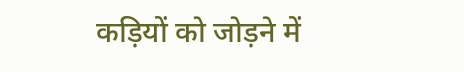कड़ियों को जोड़ने में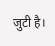जुटी है।